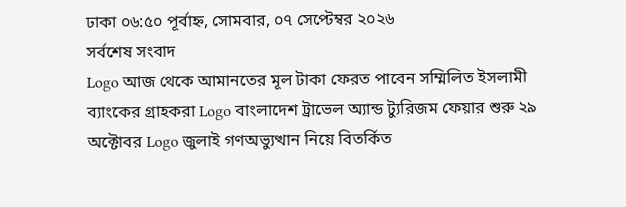ঢাকা ০৬:৫০ পূর্বাহ্ন, সোমবার, ০৭ সেপ্টেম্বর ২০২৬
সর্বশেষ সংবাদ
Logo আজ থেকে আমানতের মূল টাকা ফেরত পাবেন সম্মিলিত ইসলামী ব্যাংকের গ্রাহকরা Logo বাংলাদেশ ট্রাভেল অ্যান্ড ট্যুরিজম ফেয়ার শুরু ২৯ অক্টোবর Logo জুলাই গণঅভ্যুত্থান নিয়ে বিতর্কিত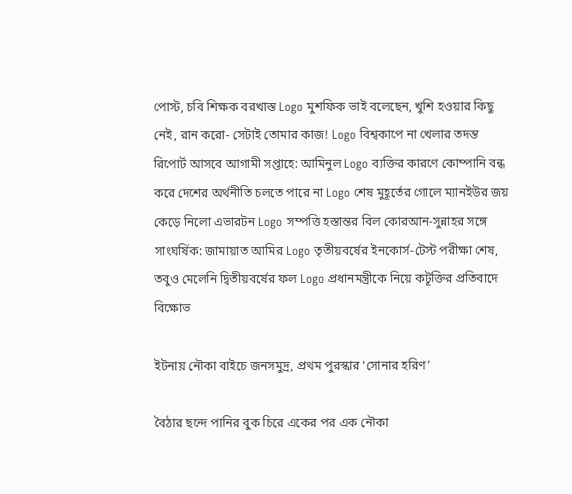পোস্ট, চবি শিক্ষক বরখাস্ত Logo মুশফিক ভাই বলেছেন, খুশি হওয়ার কিছু নেই, রান করো- সেটাই তোমার কাজ! Logo বিশ্বকাপে না খেলার তদন্ত রিপোর্ট আসবে আগামী সপ্তাহে: আমিনুল Logo ব্যক্তির কারণে কোম্পানি বন্ধ করে দেশের অর্থনীতি চলতে পারে না Logo শেষ মুহূর্তের গোলে ম্যানইউর জয় কেড়ে নিলো এভারটন Logo সম্পত্তি হস্তান্তর বিল কোরআন-সুন্নাহর সঙ্গে সাংঘর্ষিক: জামায়াত আমির Logo তৃতীয়বর্ষের ইনকোর্স-টেস্ট পরীক্ষা শেষ, তবুও মেলেনি দ্বিতীয়বর্ষের ফল Logo প্রধানমন্ত্রীকে নিয়ে কটূক্তির প্রতিবাদে বিক্ষোভ

ইটনায় নৌকা বাইচে জনসমুদ্র, প্রথম পুরস্কার ‘সোনার হরিণ’

বৈঠার ছন্দে পানির বুক চিরে একের পর এক নৌকা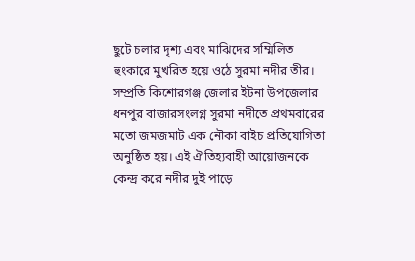ছুটে চলার দৃশ্য এবং মাঝিদের সম্মিলিত হুংকারে মুখরিত হয়ে ওঠে সুরমা নদীর তীর। সম্প্রতি কিশোরগঞ্জ জেলার ইটনা উপজেলার ধনপুর বাজারসংলগ্ন সুরমা নদীতে প্রথমবারের মতো জমজমাট এক নৌকা বাইচ প্রতিযোগিতা অনুষ্ঠিত হয়। এই ঐতিহ্যবাহী আয়োজনকে কেন্দ্র করে নদীর দুই পাড়ে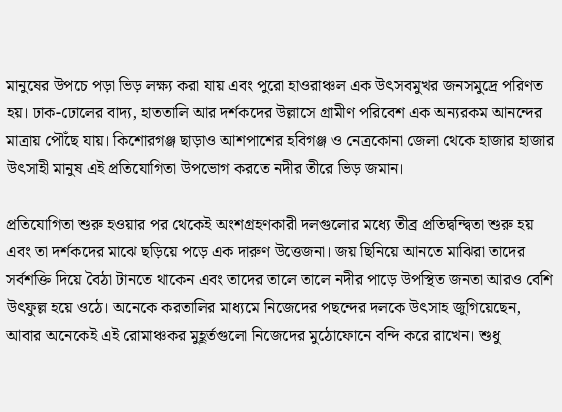মানুষের উপচে পড়া ভিড় লক্ষ্য করা যায় এবং পুরো হাওরাঞ্চল এক উৎসবমুখর জনসমুদ্রে পরিণত হয়। ঢাক-ঢোলের বাদ্য, হাততালি আর দর্শকদের উল্লাসে গ্রামীণ পরিবেশ এক অন্যরকম আনন্দের মাত্রায় পৌঁছে যায়। কিশোরগঞ্জ ছাড়াও আশপাশের হবিগঞ্জ ও নেত্রকোনা জেলা থেকে হাজার হাজার উৎসাহী মানুষ এই প্রতিযোগিতা উপভোগ করতে নদীর তীরে ভিড় জমান।

প্রতিযোগিতা শুরু হওয়ার পর থেকেই অংশগ্রহণকারী দলগুলোর মধ্যে তীব্র প্রতিদ্বন্দ্বিতা শুরু হয় এবং তা দর্শকদের মাঝে ছড়িয়ে পড়ে এক দারুণ উত্তেজনা। জয় ছিনিয়ে আনতে মাঝিরা তাদের সর্বশক্তি দিয়ে বৈঠা টানতে থাকেন এবং তাদের তালে তালে নদীর পাড়ে উপস্থিত জনতা আরও বেশি উৎফুল্ল হয়ে ওঠে। অনেকে করতালির মাধ্যমে নিজেদের পছন্দের দলকে উৎসাহ জুগিয়েছেন, আবার অনেকেই এই রোমাঞ্চকর মুহূর্তগুলো নিজেদের মুঠোফোনে বন্দি করে রাখেন। শুধু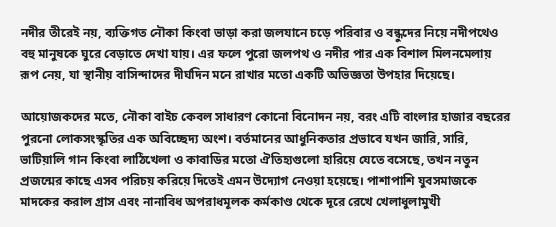নদীর তীরেই নয়, ব্যক্তিগত নৌকা কিংবা ভাড়া করা জলযানে চড়ে পরিবার ও বন্ধুদের নিয়ে নদীপথেও বহু মানুষকে ঘুরে বেড়াতে দেখা যায়। এর ফলে পুরো জলপথ ও নদীর পার এক বিশাল মিলনমেলায় রূপ নেয়, যা স্থানীয় বাসিন্দাদের দীর্ঘদিন মনে রাখার মতো একটি অভিজ্ঞতা উপহার দিয়েছে।

আয়োজকদের মতে, নৌকা বাইচ কেবল সাধারণ কোনো বিনোদন নয়, বরং এটি বাংলার হাজার বছরের পুরনো লোকসংস্কৃতির এক অবিচ্ছেদ্য অংশ। বর্তমানের আধুনিকতার প্রভাবে যখন জারি, সারি, ভাটিয়ালি গান কিংবা লাঠিখেলা ও কাবাডির মতো ঐতিহ্যগুলো হারিয়ে যেতে বসেছে, তখন নতুন প্রজন্মের কাছে এসব পরিচয় করিয়ে দিতেই এমন উদ্যোগ নেওয়া হয়েছে। পাশাপাশি যুবসমাজকে মাদকের করাল গ্রাস এবং নানাবিধ অপরাধমূলক কর্মকাণ্ড থেকে দূরে রেখে খেলাধুলামুখী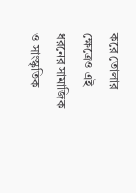করে তোলার ক্ষেত্রেও এই ধরনের সামাজিক ও সাংস্কৃতিক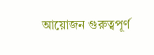আয়োজন গুরুত্বপূর্ণ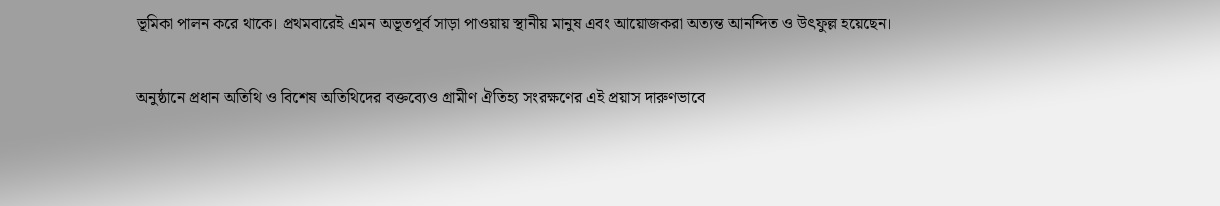ভূমিকা পালন করে থাকে। প্রথমবারেই এমন অভূতপূর্ব সাড়া পাওয়ায় স্থানীয় মানুষ এবং আয়োজকরা অত্যন্ত আনন্দিত ও উৎফুল্ল হয়েছেন।

অনুষ্ঠানে প্রধান অতিথি ও বিশেষ অতিথিদের বক্তব্যেও গ্রামীণ ঐতিহ্য সংরক্ষণের এই প্রয়াস দারুণভাবে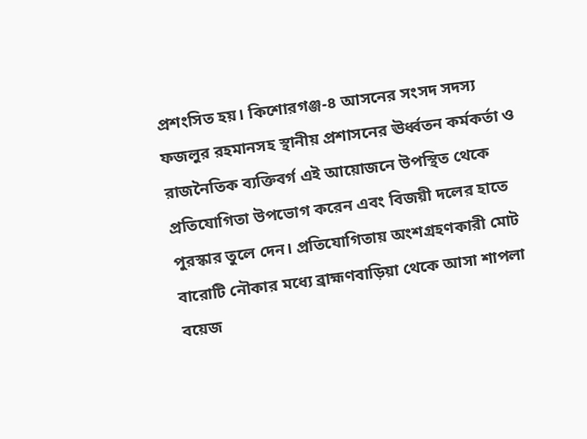প্রশংসিত হয়। কিশোরগঞ্জ-৪ আসনের সংসদ সদস্য ফজলুর রহমানসহ স্থানীয় প্রশাসনের ঊর্ধ্বতন কর্মকর্তা ও রাজনৈতিক ব্যক্তিবর্গ এই আয়োজনে উপস্থিত থেকে প্রতিযোগিতা উপভোগ করেন এবং বিজয়ী দলের হাতে পুরস্কার তুলে দেন। প্রতিযোগিতায় অংশগ্রহণকারী মোট বারোটি নৌকার মধ্যে ব্রাহ্মণবাড়িয়া থেকে আসা শাপলা বয়েজ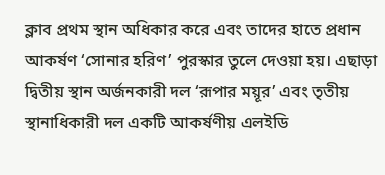ক্লাব প্রথম স্থান অধিকার করে এবং তাদের হাতে প্রধান আকর্ষণ ‘সোনার হরিণ’ পুরস্কার তুলে দেওয়া হয়। এছাড়া দ্বিতীয় স্থান অর্জনকারী দল ‘রূপার ময়ূর’ এবং তৃতীয় স্থানাধিকারী দল একটি আকর্ষণীয় এলইডি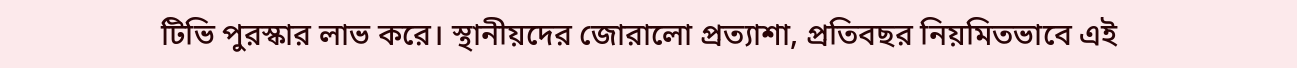টিভি পুরস্কার লাভ করে। স্থানীয়দের জোরালো প্রত্যাশা, প্রতিবছর নিয়মিতভাবে এই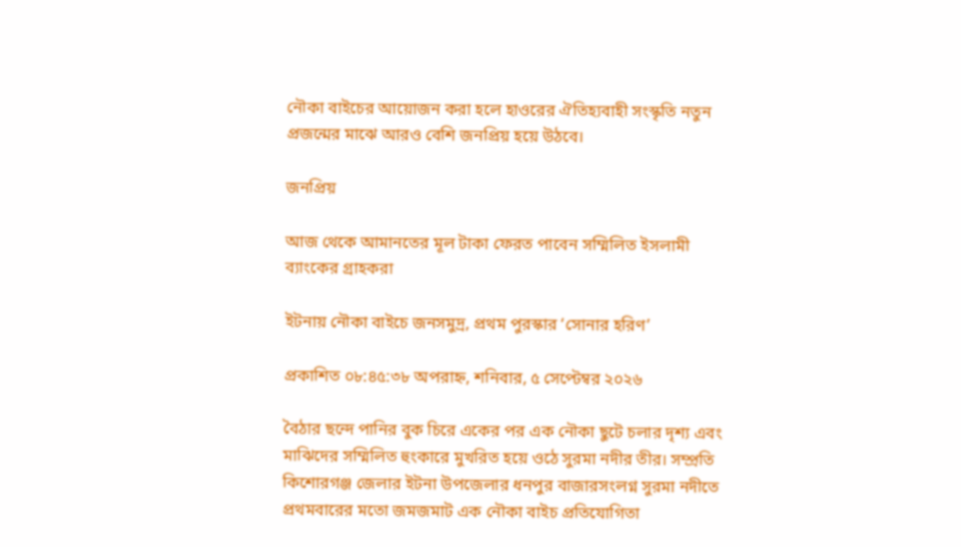নৌকা বাইচের আয়োজন করা হলে হাওরের ঐতিহ্যবাহী সংস্কৃতি নতুন প্রজন্মের মাঝে আরও বেশি জনপ্রিয় হয়ে উঠবে।

জনপ্রিয়

আজ থেকে আমানতের মূল টাকা ফেরত পাবেন সম্মিলিত ইসলামী ব্যাংকের গ্রাহকরা

ইটনায় নৌকা বাইচে জনসমুদ্র, প্রথম পুরস্কার ‘সোনার হরিণ’

প্রকাশিত ০৮:৪৫:৩৮ অপরাহ্ন, শনিবার, ৫ সেপ্টেম্বর ২০২৬

বৈঠার ছন্দে পানির বুক চিরে একের পর এক নৌকা ছুটে চলার দৃশ্য এবং মাঝিদের সম্মিলিত হুংকারে মুখরিত হয়ে ওঠে সুরমা নদীর তীর। সম্প্রতি কিশোরগঞ্জ জেলার ইটনা উপজেলার ধনপুর বাজারসংলগ্ন সুরমা নদীতে প্রথমবারের মতো জমজমাট এক নৌকা বাইচ প্রতিযোগিতা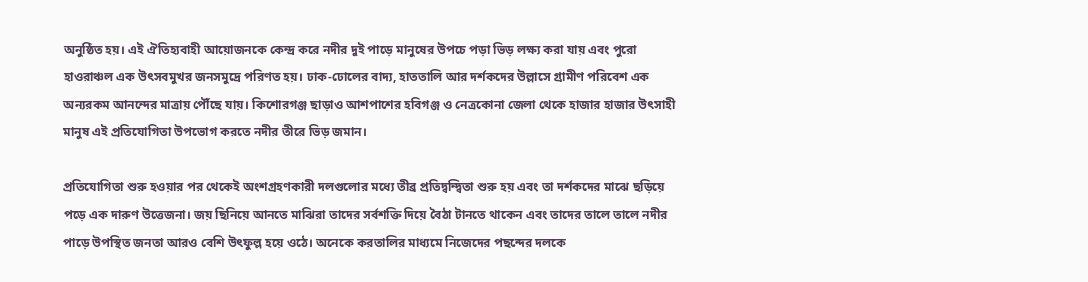অনুষ্ঠিত হয়। এই ঐতিহ্যবাহী আয়োজনকে কেন্দ্র করে নদীর দুই পাড়ে মানুষের উপচে পড়া ভিড় লক্ষ্য করা যায় এবং পুরো হাওরাঞ্চল এক উৎসবমুখর জনসমুদ্রে পরিণত হয়। ঢাক-ঢোলের বাদ্য, হাততালি আর দর্শকদের উল্লাসে গ্রামীণ পরিবেশ এক অন্যরকম আনন্দের মাত্রায় পৌঁছে যায়। কিশোরগঞ্জ ছাড়াও আশপাশের হবিগঞ্জ ও নেত্রকোনা জেলা থেকে হাজার হাজার উৎসাহী মানুষ এই প্রতিযোগিতা উপভোগ করতে নদীর তীরে ভিড় জমান।

প্রতিযোগিতা শুরু হওয়ার পর থেকেই অংশগ্রহণকারী দলগুলোর মধ্যে তীব্র প্রতিদ্বন্দ্বিতা শুরু হয় এবং তা দর্শকদের মাঝে ছড়িয়ে পড়ে এক দারুণ উত্তেজনা। জয় ছিনিয়ে আনতে মাঝিরা তাদের সর্বশক্তি দিয়ে বৈঠা টানতে থাকেন এবং তাদের তালে তালে নদীর পাড়ে উপস্থিত জনতা আরও বেশি উৎফুল্ল হয়ে ওঠে। অনেকে করতালির মাধ্যমে নিজেদের পছন্দের দলকে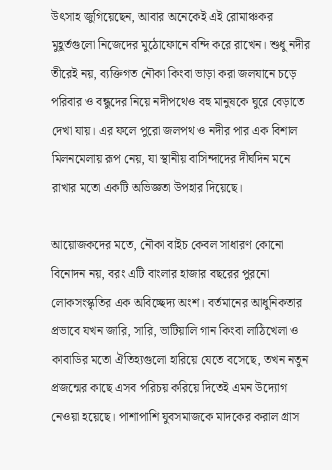উৎসাহ জুগিয়েছেন, আবার অনেকেই এই রোমাঞ্চকর মুহূর্তগুলো নিজেদের মুঠোফোনে বন্দি করে রাখেন। শুধু নদীর তীরেই নয়, ব্যক্তিগত নৌকা কিংবা ভাড়া করা জলযানে চড়ে পরিবার ও বন্ধুদের নিয়ে নদীপথেও বহু মানুষকে ঘুরে বেড়াতে দেখা যায়। এর ফলে পুরো জলপথ ও নদীর পার এক বিশাল মিলনমেলায় রূপ নেয়, যা স্থানীয় বাসিন্দাদের দীর্ঘদিন মনে রাখার মতো একটি অভিজ্ঞতা উপহার দিয়েছে।

আয়োজকদের মতে, নৌকা বাইচ কেবল সাধারণ কোনো বিনোদন নয়, বরং এটি বাংলার হাজার বছরের পুরনো লোকসংস্কৃতির এক অবিচ্ছেদ্য অংশ। বর্তমানের আধুনিকতার প্রভাবে যখন জারি, সারি, ভাটিয়ালি গান কিংবা লাঠিখেলা ও কাবাডির মতো ঐতিহ্যগুলো হারিয়ে যেতে বসেছে, তখন নতুন প্রজন্মের কাছে এসব পরিচয় করিয়ে দিতেই এমন উদ্যোগ নেওয়া হয়েছে। পাশাপাশি যুবসমাজকে মাদকের করাল গ্রাস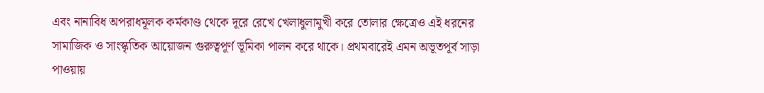এবং নানাবিধ অপরাধমূলক কর্মকাণ্ড থেকে দূরে রেখে খেলাধুলামুখী করে তোলার ক্ষেত্রেও এই ধরনের সামাজিক ও সাংস্কৃতিক আয়োজন গুরুত্বপূর্ণ ভূমিকা পালন করে থাকে। প্রথমবারেই এমন অভূতপূর্ব সাড়া পাওয়ায়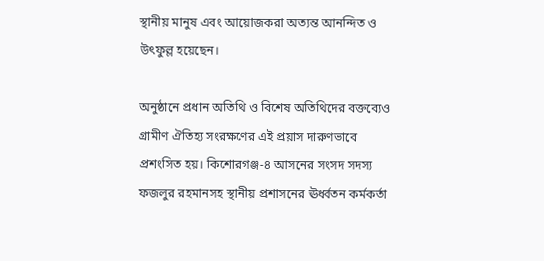স্থানীয় মানুষ এবং আয়োজকরা অত্যন্ত আনন্দিত ও উৎফুল্ল হয়েছেন।

অনুষ্ঠানে প্রধান অতিথি ও বিশেষ অতিথিদের বক্তব্যেও গ্রামীণ ঐতিহ্য সংরক্ষণের এই প্রয়াস দারুণভাবে প্রশংসিত হয়। কিশোরগঞ্জ-৪ আসনের সংসদ সদস্য ফজলুর রহমানসহ স্থানীয় প্রশাসনের ঊর্ধ্বতন কর্মকর্তা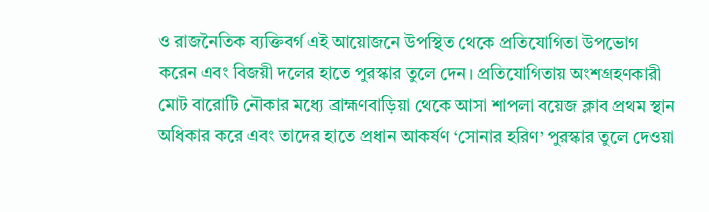ও রাজনৈতিক ব্যক্তিবর্গ এই আয়োজনে উপস্থিত থেকে প্রতিযোগিতা উপভোগ করেন এবং বিজয়ী দলের হাতে পুরস্কার তুলে দেন। প্রতিযোগিতায় অংশগ্রহণকারী মোট বারোটি নৌকার মধ্যে ব্রাহ্মণবাড়িয়া থেকে আসা শাপলা বয়েজ ক্লাব প্রথম স্থান অধিকার করে এবং তাদের হাতে প্রধান আকর্ষণ ‘সোনার হরিণ’ পুরস্কার তুলে দেওয়া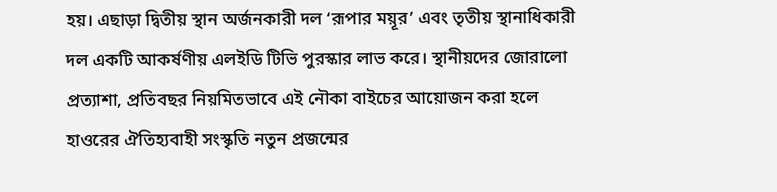হয়। এছাড়া দ্বিতীয় স্থান অর্জনকারী দল ‘রূপার ময়ূর’ এবং তৃতীয় স্থানাধিকারী দল একটি আকর্ষণীয় এলইডি টিভি পুরস্কার লাভ করে। স্থানীয়দের জোরালো প্রত্যাশা, প্রতিবছর নিয়মিতভাবে এই নৌকা বাইচের আয়োজন করা হলে হাওরের ঐতিহ্যবাহী সংস্কৃতি নতুন প্রজন্মের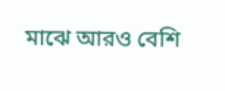মাঝে আরও বেশি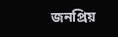জনপ্রিয়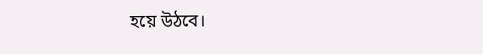হয়ে উঠবে।